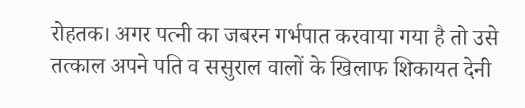रोहतक। अगर पत्नी का जबरन गर्भपात करवाया गया है तो उसे तत्काल अपने पति व ससुराल वालों के खिलाफ शिकायत देनी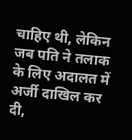चाहिए थी, लेकिन जब पति ने तलाक के लिए अदालत में अर्जी दाखिल कर दी,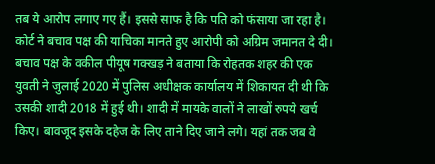तब ये आरोप लगाए गए हैं। इससे साफ है कि पति को फंसाया जा रहा है। कोर्ट ने बचाव पक्ष की याचिका मानते हुए आरोपी को अग्रिम जमानत दे दी।
बचाव पक्ष के वकील पीयूष गक्खड़ ने बताया कि रोहतक शहर की एक युवती ने जुलाई 2020 में पुलिस अधीक्षक कार्यालय में शिकायत दी थी कि उसकी शादी 2018 में हुई थी। शादी में मायके वालों ने लाखों रुपये खर्च किए। बावजूद इसके दहेज के लिए ताने दिए जाने लगे। यहां तक जब वे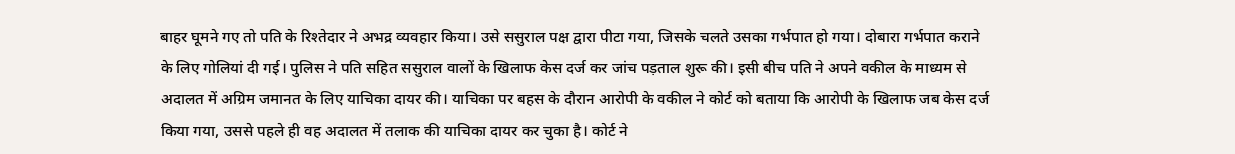बाहर घूमने गए तो पति के रिश्तेदार ने अभद्र व्यवहार किया। उसे ससुराल पक्ष द्वारा पीटा गया, जिसके चलते उसका गर्भपात हो गया। दोबारा गर्भपात कराने के लिए गोलियां दी गई। पुलिस ने पति सहित ससुराल वालों के खिलाफ केस दर्ज कर जांच पड़ताल शुरू की। इसी बीच पति ने अपने वकील के माध्यम से अदालत में अग्रिम जमानत के लिए याचिका दायर की। याचिका पर बहस के दौरान आरोपी के वकील ने कोर्ट को बताया कि आरोपी के खिलाफ जब केस दर्ज किया गया, उससे पहले ही वह अदालत में तलाक की याचिका दायर कर चुका है। कोर्ट ने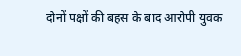दोनों पक्षों की बहस के बाद आरोपी युवक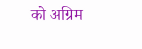को अग्रिम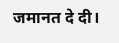जमानत दे दी।